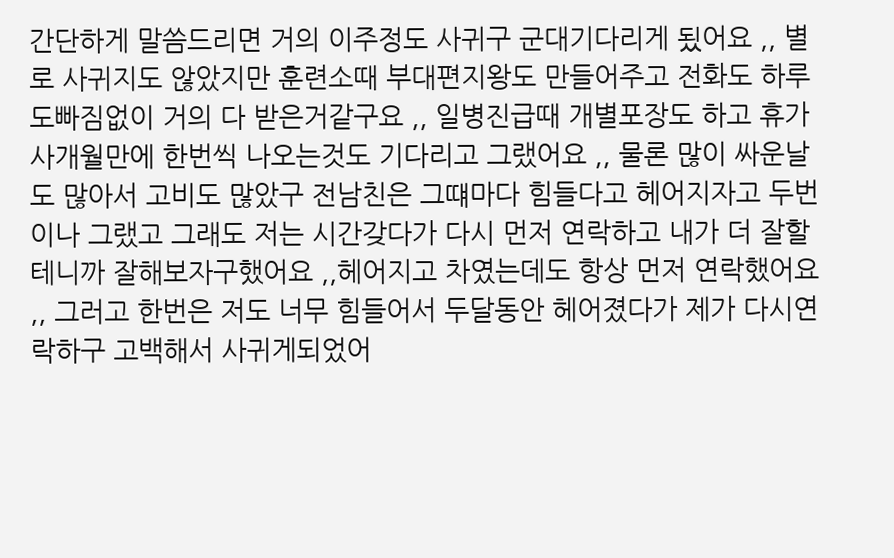간단하게 말씀드리면 거의 이주정도 사귀구 군대기다리게 됬어요 ,, 별로 사귀지도 않았지만 훈련소때 부대편지왕도 만들어주고 전화도 하루도빠짐없이 거의 다 받은거같구요 ,, 일병진급때 개별포장도 하고 휴가사개월만에 한번씩 나오는것도 기다리고 그랬어요 ,, 물론 많이 싸운날도 많아서 고비도 많았구 전남친은 그떄마다 힘들다고 헤어지자고 두번이나 그랬고 그래도 저는 시간갖다가 다시 먼저 연락하고 내가 더 잘할테니까 잘해보자구했어요 ,,헤어지고 차였는데도 항상 먼저 연락했어요 ,, 그러고 한번은 저도 너무 힘들어서 두달동안 헤어졌다가 제가 다시연락하구 고백해서 사귀게되었어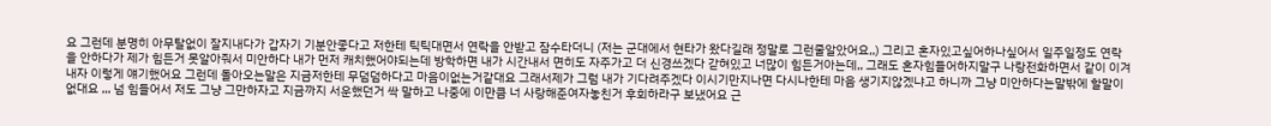요 그런데 분명히 아무탈없이 잘지내다가 갑자기 기분안좋다고 저한테 틱틱대면서 연락을 안받고 잠수타더니 (저는 군대에서 현타가 왔다길래 정말로 그런줄알았어요,,) 그리고 혼자있고싶어하나싶어서 일주일정도 연락을 안하다가 제가 힘든거 못알아줘서 미안하다 내가 먼저 캐치했어야되는데 방학하면 내가 시간내서 면히도 자주가고 더 신경쓰겠다 갇혀있고 너많이 힘든거아는데,, 그래도 혼자힘들어하지말구 나랑전화하면서 같이 이겨내자 이렇게 얘기했어요 그런데 돌아오는말은 지금저한테 무덤덤하다고 마음이없는거같대요 그래서제가 그럼 내가 기다려주겠다 이시기만지나면 다시나한테 마음 생기지않겠냐고 하니까 그냥 미안하다는말밖에 할말이 없대요 ,,, 넘 힘들어서 저도 그냥 그만하자고 지금까지 서운했던거 싹 말하고 나중에 이만큼 너 사랑해준여자놓친거 후회하라구 보냈어요 근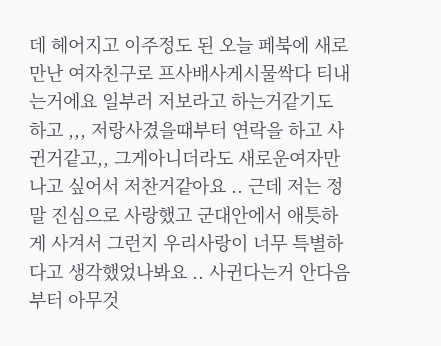데 헤어지고 이주정도 된 오늘 페북에 새로만난 여자친구로 프사배사게시물싹다 티내는거에요 일부러 저보라고 하는거같기도 하고 ,,, 저랑사겼을때부터 연락을 하고 사귄거같고,, 그게아니더라도 새로운여자만나고 싶어서 저찬거같아요 .. 근데 저는 정말 진심으로 사랑했고 군대안에서 애틋하게 사겨서 그런지 우리사랑이 너무 특별하다고 생각했었나봐요 .. 사귄다는거 안다음부터 아무것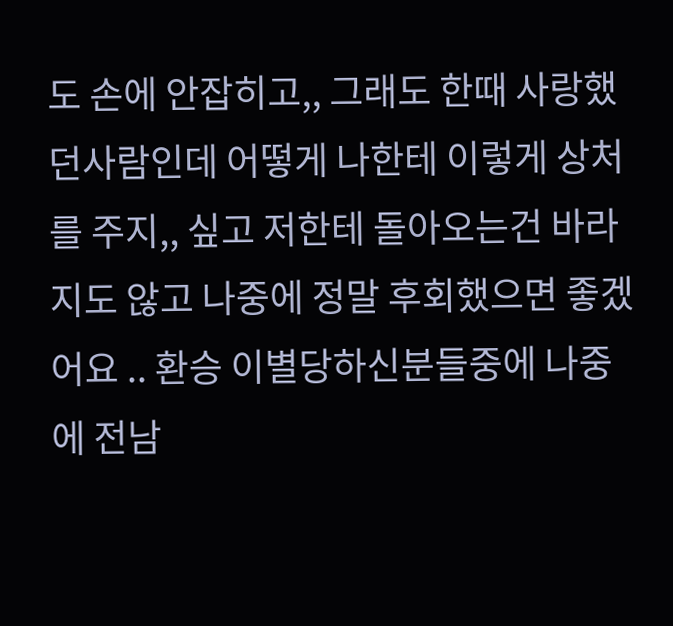도 손에 안잡히고,, 그래도 한때 사랑했던사람인데 어떻게 나한테 이렇게 상처를 주지,, 싶고 저한테 돌아오는건 바라지도 않고 나중에 정말 후회했으면 좋겠어요 .. 환승 이별당하신분들중에 나중에 전남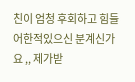친이 엄청 후회하고 힘들어한적있으신 분계신가요 ,, 제가받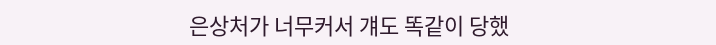은상처가 너무커서 걔도 똑같이 당했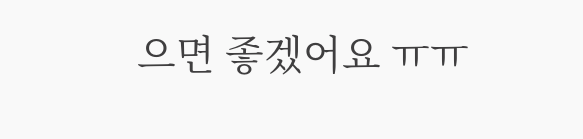으면 좋겠어요 ㅠㅠ